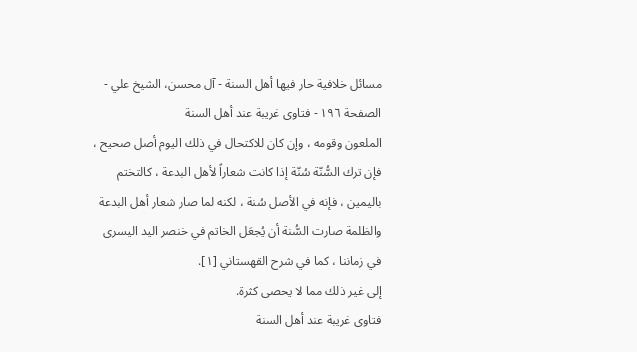مسائل خلافية حار فيها أهل السنة - آل محسن، الشيخ علي - الصفحة ١٩٦ - فتاوى غريبة عند أهل السنة
الملعون وقومه ، وإن كان للاكتحال في ذلك اليوم أصل صحيح ، فإن ترك السُّنّة سُنّة إذا كانت شعاراً لأهل البدعة ، كالتختم باليمين ، فإنه في الأصل سُنة ، لكنه لما صار شعار أهل البدعة والظلمة صارت السُّنة أن يُجعَل الخاتم في خنصر اليد اليسرى في زماننا ، كما في شرح القهستاني [١].
إلى غير ذلك مما لا يحصى كثرة.
فتاوى غريبة عند أهل السنة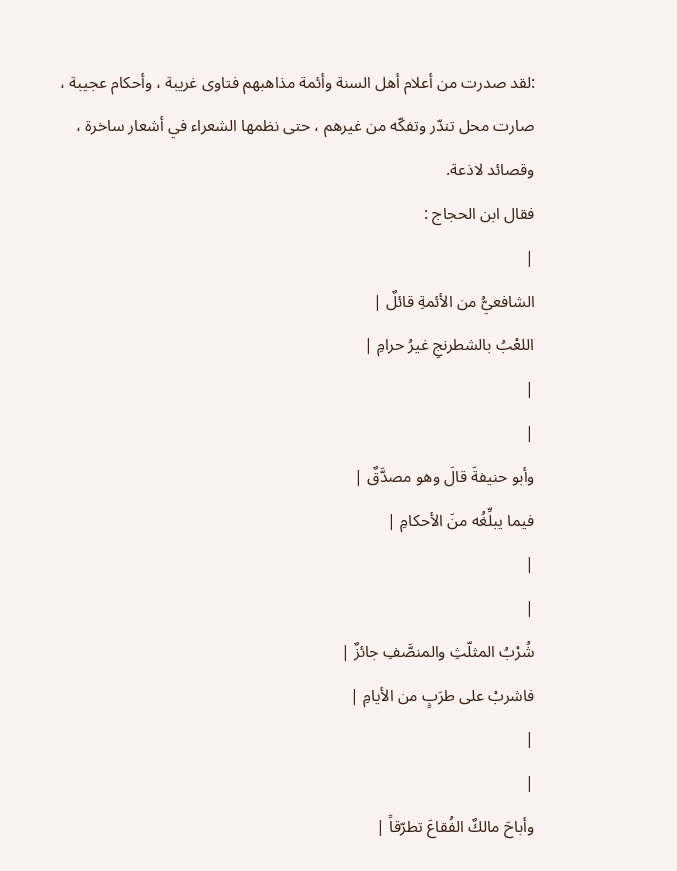:لقد صدرت من أعلام أهل السنة وأئمة مذاهبهم فتاوى غريبة ، وأحكام عجيبة ، صارت محل تندّر وتفكّه من غيرهم ، حتى نظمها الشعراء في أشعار ساخرة ، وقصائد لاذعة.
فقال ابن الحجاج :
|
الشافعيُّ من الأئمةِ قائلٌ |
اللعْبُ بالشطرنجِ غيرُ حرامِ |
|
|
وأبو حنيفةَ قالَ وهو مصدَّقٌ |
فيما يبلِّغُه منَ الأحكامِ |
|
|
شُرْبُ المثلّثِ والمنصَّفِ جائزٌ |
فاشربْ على طرَبٍ من الأيامِ |
|
|
وأباحَ مالكٌ الفُقاعَ تطرّقاً |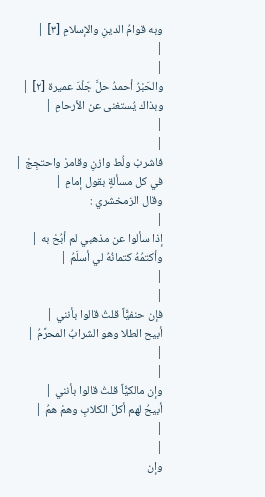وبه قوامُ الدينِ والإسلامِ [٣] |
|
|
والحَبْرُ أحمدُ حلَّ جَلْدَ عميرة [٢] |
وبذاك يُستغنى عن الأرحامِ |
|
|
فاشربْ ولُط وازنِ وقامرْ واحتجِجْ |
في كل مسألةٍ بقول إمامِ |
وقال الزمخشري :
|
إذا سألوا عن مذهبي لم أبُحْ به |
وأكتمُهُ كتمانُهُ لي أسلَمُ |
|
|
فإن حنفيًّاً قلتُ قالوا بأنني |
أبيح الطلا وهو الشرابُ المحرَّمُ |
|
|
وإن مالكيًّاً قلتُ قالوا بأنني |
أبيحُ لهم أكلَ الكلابِ وهمْ همُ |
|
|
وإن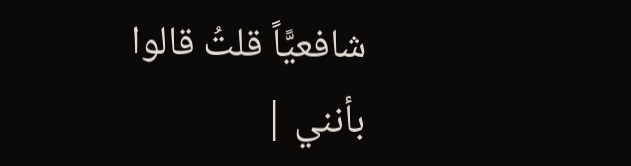شافعيًّاً قلتُ قالوا بأنني |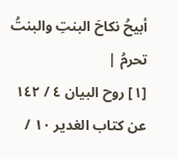أبيحُ نكاحَ البنتِ والبنتُ تحرمُ |
[١] روح البيان ٤ / ١٤٢ عن كتاب الغدير ١٠ /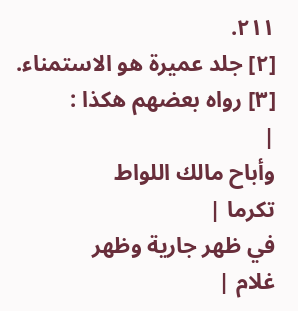٢١١.
[٢] جلد عميرة هو الاستمناء.
[٣] رواه بعضهم هكذا :
|
وأباح مالك اللواط
تكرما |
في ظهر جارية وظهر
غلام |